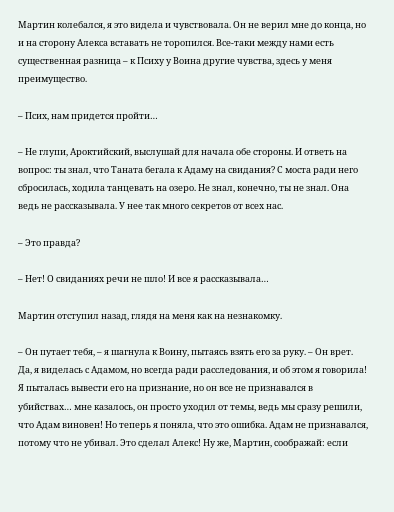Мартин колебался, я это видела и чувствовала. Он не верил мне до конца, но и на сторону Алекса вставать не торопился. Все-таки между нами есть существенная разница – к Психу у Воина другие чувства, здесь у меня преимущество.

– Псих, нам придется пройти…

– Не глупи, Ароктийский, выслушай для начала обе стороны. И ответь на вопрос: ты знал, что Таната бегала к Адаму на свидания? С моста ради него сбросилась, ходила танцевать на озеро. Не знал, конечно, ты не знал. Она ведь не рассказывала. У нее так много секретов от всех нас.

– Это правда?

– Нет! О свиданиях речи не шло! И все я рассказывала…

Мартин отступил назад, глядя на меня как на незнакомку.

– Он путает тебя, – я шагнула к Воину, пытаясь взять его за руку. – Он врет. Да, я виделась с Адамом, но всегда ради расследования, и об этом я говорила! Я пыталась вывести его на признание, но он все не признавался в убийствах… мне казалось, он просто уходил от темы, ведь мы сразу решили, что Адам виновен! Но теперь я поняла, что это ошибка. Адам не признавался, потому что не убивал. Это сделал Алекс! Ну же, Мартин, соображай: если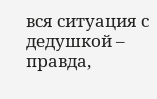вся ситуация с дедушкой – правда,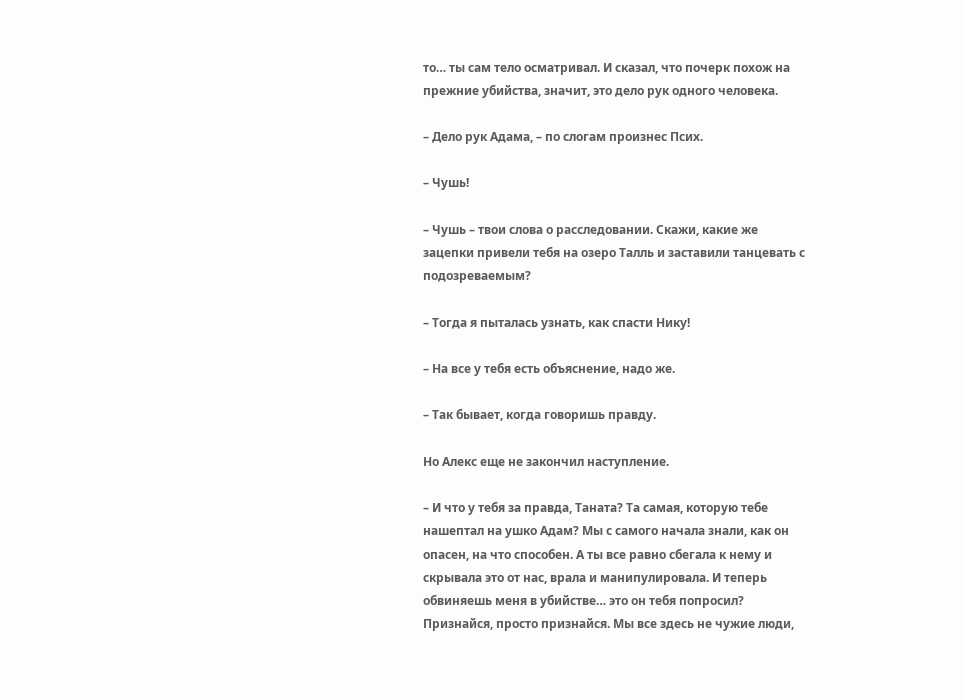то… ты сам тело осматривал. И сказал, что почерк похож на прежние убийства, значит, это дело рук одного человека.

– Дело рук Адама, – по слогам произнес Псих.

– Чушь!

– Чушь – твои слова о расследовании. Скажи, какие же зацепки привели тебя на озеро Талль и заставили танцевать с подозреваемым?

– Тогда я пыталась узнать, как спасти Нику!

– На все у тебя есть объяснение, надо же.

– Так бывает, когда говоришь правду.

Но Алекс еще не закончил наступление.

– И что у тебя за правда, Таната? Та самая, которую тебе нашептал на ушко Адам? Мы с самого начала знали, как он опасен, на что способен. А ты все равно сбегала к нему и скрывала это от нас, врала и манипулировала. И теперь обвиняешь меня в убийстве… это он тебя попросил? Признайся, просто признайся. Мы все здесь не чужие люди,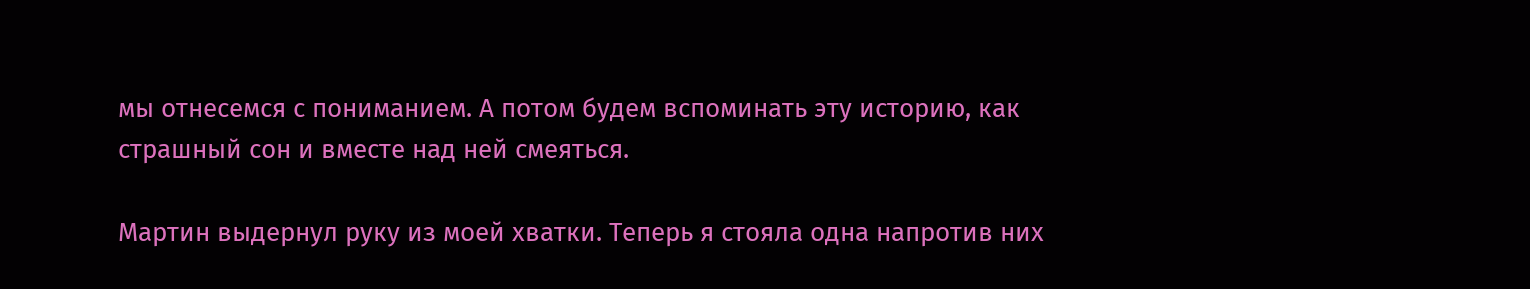мы отнесемся с пониманием. А потом будем вспоминать эту историю, как страшный сон и вместе над ней смеяться.

Мартин выдернул руку из моей хватки. Теперь я стояла одна напротив них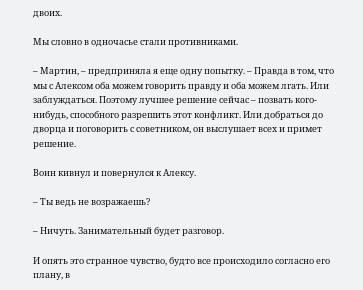двоих.

Мы словно в одночасье стали противниками.

– Мартин, – предприняла я еще одну попытку. – Правда в том, что мы с Алексом оба можем говорить правду и оба можем лгать. Или заблуждаться. Поэтому лучшее решение сейчас – позвать кого-нибудь, способного разрешить этот конфликт. Или добраться до дворца и поговорить с советником, он выслушает всех и примет решение.

Воин кивнул и повернулся к Алексу.

– Ты ведь не возражаешь?

– Ничуть. Занимательный будет разговор.

И опять это странное чувство, будто все происходило согласно его плану, в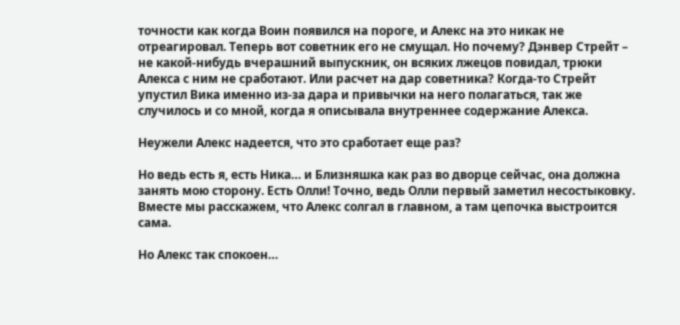точности как когда Воин появился на пороге, и Алекс на это никак не отреагировал. Теперь вот советник его не смущал. Но почему? Дэнвер Стрейт – не какой-нибудь вчерашний выпускник, он всяких лжецов повидал, трюки Алекса с ним не сработают. Или расчет на дар советника? Когда-то Стрейт упустил Вика именно из-за дара и привычки на него полагаться, так же случилось и со мной, когда я описывала внутреннее содержание Алекса.

Неужели Алекс надеется, что это сработает еще раз?

Но ведь есть я, есть Ника… и Близняшка как раз во дворце сейчас, она должна занять мою сторону. Есть Олли! Точно, ведь Олли первый заметил несостыковку. Вместе мы расскажем, что Алекс солгал в главном, а там цепочка выстроится сама.

Но Алекс так спокоен…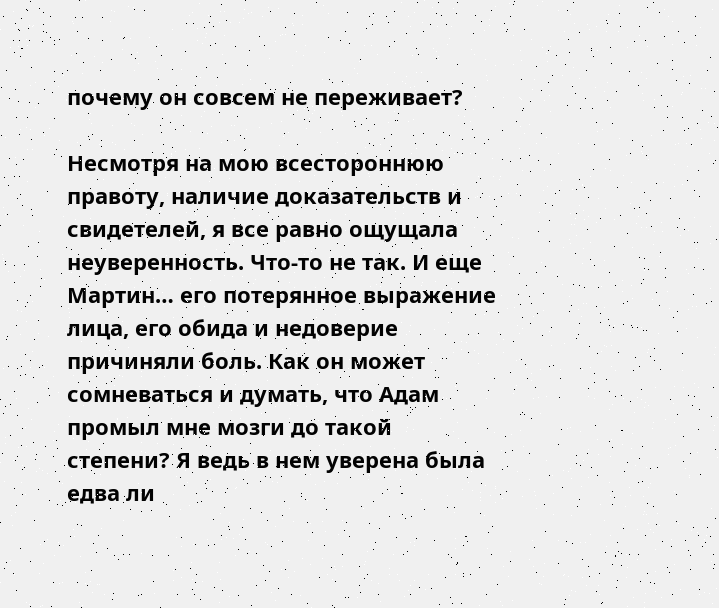почему он совсем не переживает?

Несмотря на мою всестороннюю правоту, наличие доказательств и свидетелей, я все равно ощущала неуверенность. Что-то не так. И еще Мартин… его потерянное выражение лица, его обида и недоверие причиняли боль. Как он может сомневаться и думать, что Адам промыл мне мозги до такой степени? Я ведь в нем уверена была едва ли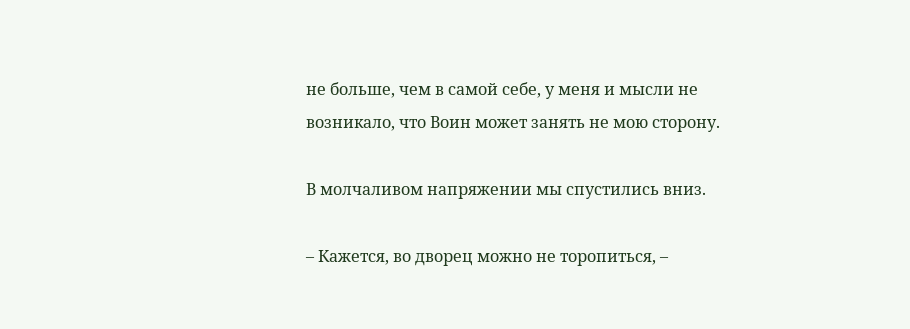не больше, чем в самой себе, у меня и мысли не возникало, что Воин может занять не мою сторону.

В молчаливом напряжении мы спустились вниз.

– Кажется, во дворец можно не торопиться, –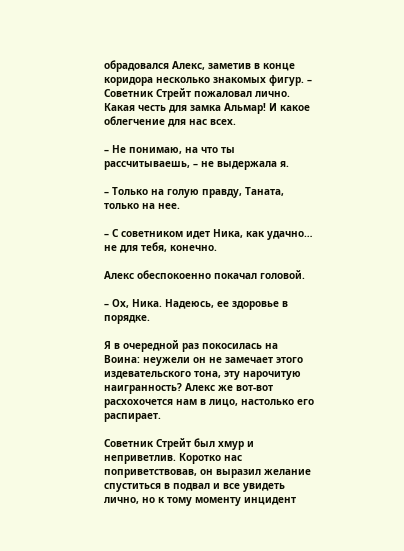обрадовался Алекс, заметив в конце коридора несколько знакомых фигур. – Советник Стрейт пожаловал лично. Какая честь для замка Альмар! И какое облегчение для нас всех.

– Не понимаю, на что ты рассчитываешь, – не выдержала я.

– Только на голую правду, Таната, только на нее.

– С советником идет Ника, как удачно… не для тебя, конечно.

Алекс обеспокоенно покачал головой.

– Ох, Ника. Надеюсь, ее здоровье в порядке.

Я в очередной раз покосилась на Воина: неужели он не замечает этого издевательского тона, эту нарочитую наигранность? Алекс же вот-вот расхохочется нам в лицо, настолько его распирает.

Советник Стрейт был хмур и неприветлив. Коротко нас поприветствовав, он выразил желание спуститься в подвал и все увидеть лично, но к тому моменту инцидент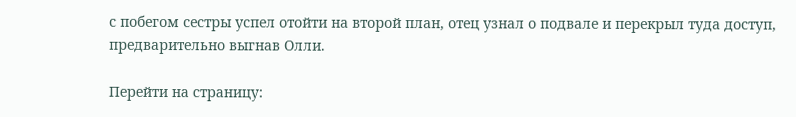с побегом сестры успел отойти на второй план, отец узнал о подвале и перекрыл туда доступ, предварительно выгнав Олли.

Перейти на страницу: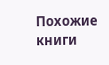Похожие книги